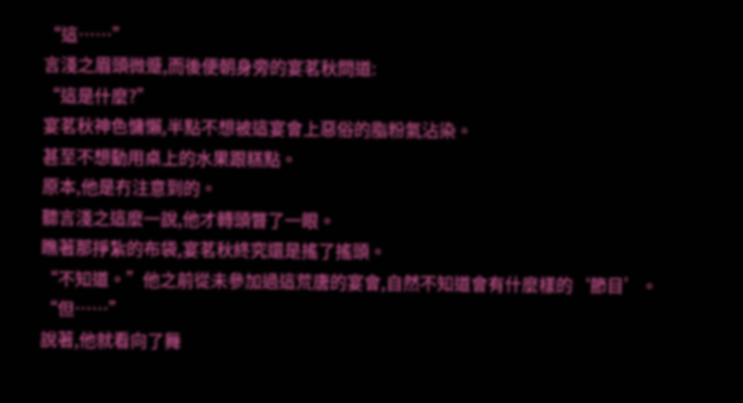“這……”
言淺之眉頭微蹙,而後便朝身旁的宴茗秋問道:
“這是什麼?”
宴茗秋神色慵懶,半點不想被這宴會上惡俗的脂粉氣沾染。
甚至不想動用桌上的水果跟糕點。
原本,他是冇注意到的。
聽言淺之這麼一說,他才轉頭瞥了一眼。
瞧著那掙紮的布袋,宴茗秋終究還是搖了搖頭。
“不知道。”他之前從未參加過這荒唐的宴會,自然不知道會有什麼樣的‘節目’。
“但……”
說著,他就看向了舞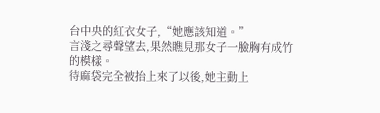台中央的紅衣女子,“她應該知道。”
言淺之尋聲望去,果然瞧見那女子一臉胸有成竹的模樣。
待麻袋完全被抬上來了以後,她主動上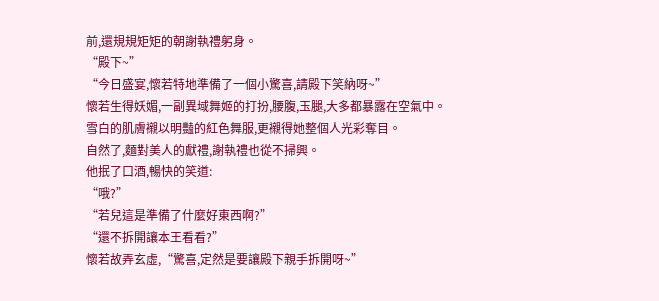前,還規規矩矩的朝謝執禮躬身。
“殿下~”
“今日盛宴,懷若特地準備了一個小驚喜,請殿下笑納呀~”
懷若生得妖媚,一副異域舞姬的打扮,腰腹,玉腿,大多都暴露在空氣中。
雪白的肌膚襯以明豔的紅色舞服,更襯得她整個人光彩奪目。
自然了,麵對美人的獻禮,謝執禮也從不掃興。
他抿了口酒,暢快的笑道:
“哦?”
“若兒這是準備了什麼好東西啊?”
“還不拆開讓本王看看?”
懷若故弄玄虛,“驚喜,定然是要讓殿下親手拆開呀~”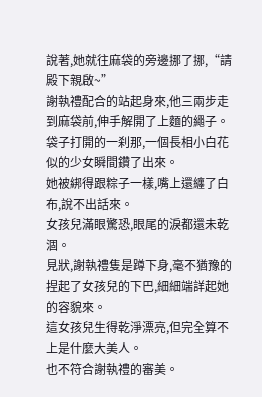說著,她就往麻袋的旁邊挪了挪,“請殿下親啟~”
謝執禮配合的站起身來,他三兩步走到麻袋前,伸手解開了上麵的繩子。
袋子打開的一刹那,一個長相小白花似的少女瞬間鑽了出來。
她被綁得跟粽子一樣,嘴上還纏了白布,說不出話來。
女孩兒滿眼驚恐,眼尾的淚都還未乾涸。
見狀,謝執禮隻是蹲下身,毫不猶豫的捏起了女孩兒的下巴,細細端詳起她的容貌來。
這女孩兒生得乾淨漂亮,但完全算不上是什麼大美人。
也不符合謝執禮的審美。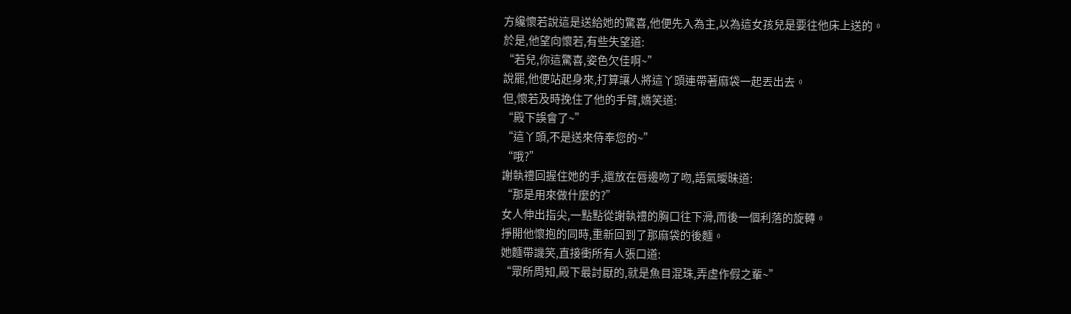方纔懷若說這是送給她的驚喜,他便先入為主,以為這女孩兒是要往他床上送的。
於是,他望向懷若,有些失望道:
“若兒,你這驚喜,姿色欠佳啊~”
說罷,他便站起身來,打算讓人將這丫頭連帶著麻袋一起丟出去。
但,懷若及時挽住了他的手臂,嬌笑道:
“殿下誤會了~”
“這丫頭,不是送來侍奉您的~”
“哦?”
謝執禮回握住她的手,還放在唇邊吻了吻,語氣曖昧道:
“那是用來做什麼的?”
女人伸出指尖,一點點從謝執禮的胸口往下滑,而後一個利落的旋轉。
掙開他懷抱的同時,重新回到了那麻袋的後麵。
她麵帶譏笑,直接衝所有人張口道:
“眾所周知,殿下最討厭的,就是魚目混珠,弄虛作假之輩~”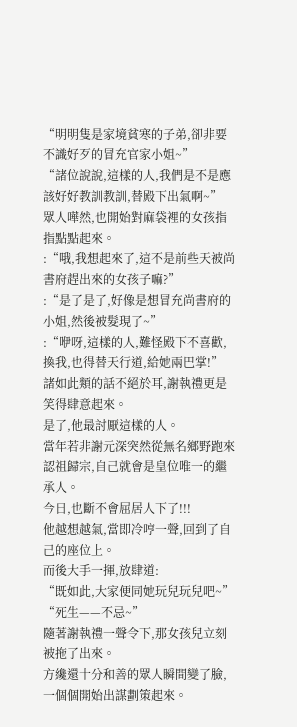“明明隻是家境貧寒的子弟,卻非要不識好歹的冒充官家小姐~”
“諸位說說,這樣的人,我們是不是應該好好教訓教訓,替殿下出氣啊~”
眾人嘩然,也開始對麻袋裡的女孩指指點點起來。
:“哦,我想起來了,這不是前些天被尚書府趕出來的女孩子嘛?”
:“是了是了,好像是想冒充尚書府的小姐,然後被髮現了~”
:“咿呀,這樣的人,難怪殿下不喜歡,換我,也得替天行道,給她兩巴掌!”
諸如此類的話不絕於耳,謝執禮更是笑得肆意起來。
是了,他最討厭這樣的人。
當年若非謝元深突然從無名鄉野跑來認祖歸宗,自己就會是皇位唯一的繼承人。
今日,也斷不會屈居人下了!!!
他越想越氣,當即冷哼一聲,回到了自己的座位上。
而後大手一揮,放肆道:
“既如此,大家便同她玩兒玩兒吧~”
“死生——不忌~”
隨著謝執禮一聲令下,那女孩兒立刻被拖了出來。
方纔還十分和善的眾人瞬間變了臉,一個個開始出謀劃策起來。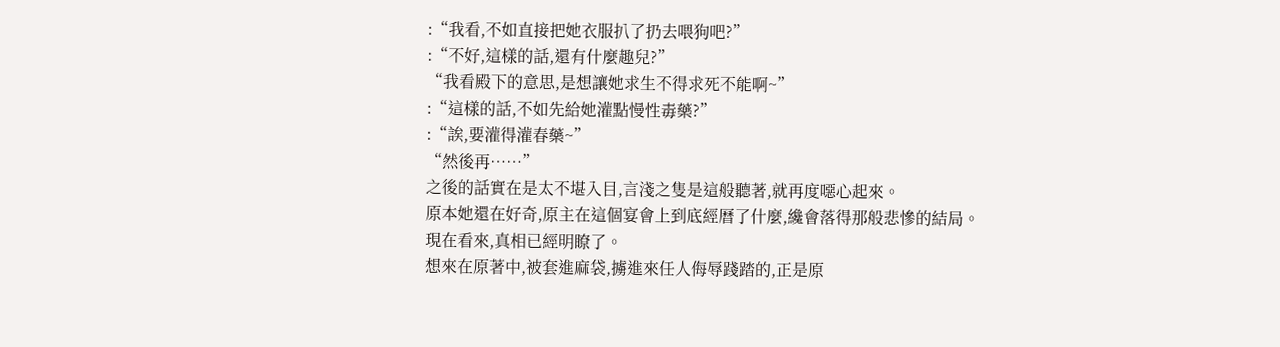:“我看,不如直接把她衣服扒了扔去喂狗吧?”
:“不好,這樣的話,還有什麼趣兒?”
“我看殿下的意思,是想讓她求生不得求死不能啊~”
:“這樣的話,不如先給她灌點慢性毒藥?”
:“誒,要灌得灌春藥~”
“然後再……”
之後的話實在是太不堪入目,言淺之隻是這般聽著,就再度噁心起來。
原本她還在好奇,原主在這個宴會上到底經曆了什麼,纔會落得那般悲慘的結局。
現在看來,真相已經明瞭了。
想來在原著中,被套進麻袋,擄進來任人侮辱踐踏的,正是原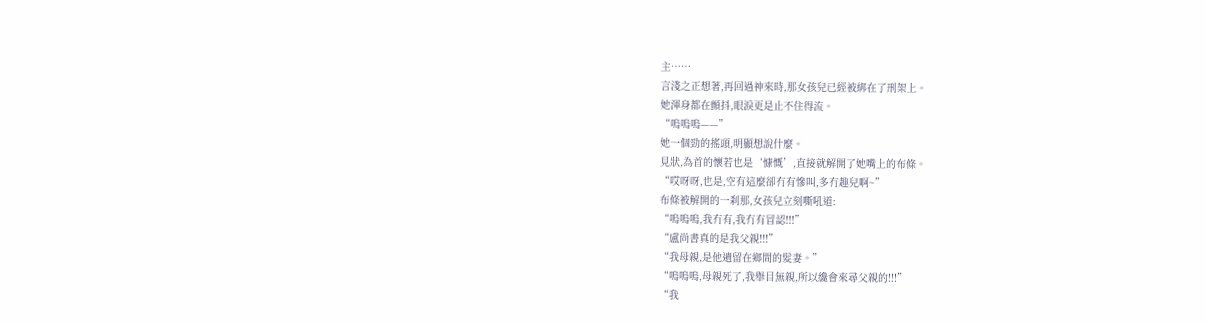主……
言淺之正想著,再回過神來時,那女孩兒已經被綁在了刑架上。
她渾身都在顫抖,眼淚更是止不住得流。
“嗚嗚嗚——”
她一個勁的搖頭,明顯想說什麼。
見狀,為首的懷若也是‘慷慨’,直接就解開了她嘴上的布條。
“哎呀呀,也是,空有這麼卻冇有慘叫,多冇趣兒啊~”
布條被解開的一刹那,女孩兒立刻嘶吼道:
“嗚嗚嗚,我冇有,我冇有冒認!!!”
“盧尚書真的是我父親!!!”
“我母親,是他遺留在鄉間的髮妻。”
“嗚嗚嗚,母親死了,我舉目無親,所以纔會來尋父親的!!!”
“我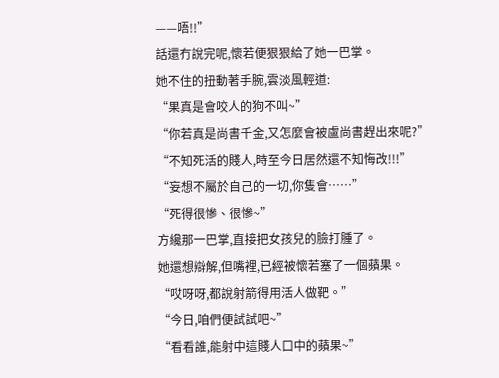——唔!!”
話還冇說完呢,懷若便狠狠給了她一巴掌。
她不住的扭動著手腕,雲淡風輕道:
“果真是會咬人的狗不叫~”
“你若真是尚書千金,又怎麼會被盧尚書趕出來呢?”
“不知死活的賤人,時至今日居然還不知悔改!!!”
“妄想不屬於自己的一切,你隻會……”
“死得很慘、很慘~”
方纔那一巴掌,直接把女孩兒的臉打腫了。
她還想辯解,但嘴裡,已經被懷若塞了一個蘋果。
“哎呀呀,都說射箭得用活人做靶。”
“今日,咱們便試試吧~”
“看看誰,能射中這賤人口中的蘋果~”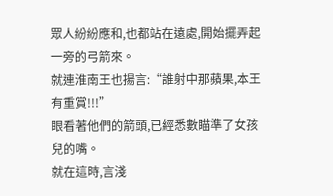眾人紛紛應和,也都站在遠處,開始擺弄起一旁的弓箭來。
就連淮南王也揚言:“誰射中那蘋果,本王有重賞!!!”
眼看著他們的箭頭,已經悉數瞄準了女孩兒的嘴。
就在這時,言淺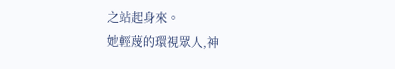之站起身來。
她輕蔑的環視眾人,神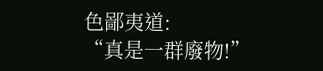色鄙夷道:
“真是一群廢物!”